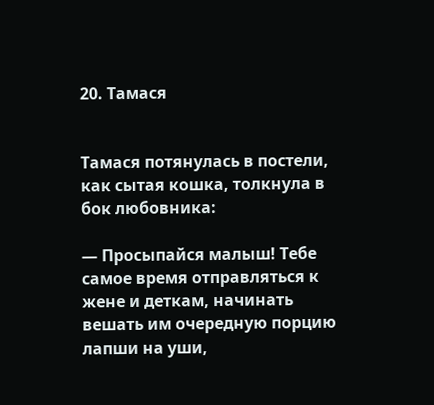20. Тамася


Тамася потянулась в постели, как сытая кошка, толкнула в бок любовника:

— Просыпайся малыш! Тебе самое время отправляться к жене и деткам, начинать вешать им очередную порцию лапши на уши,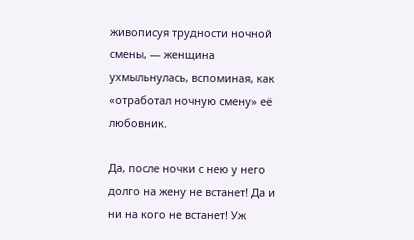живописуя трудности ночной смены, — женщина ухмыльнулась, вспоминая, как «отработал ночную смену» её любовник.

Да, после ночки с нею у него долго на жену не встанет! Да и ни на кого не встанет! Уж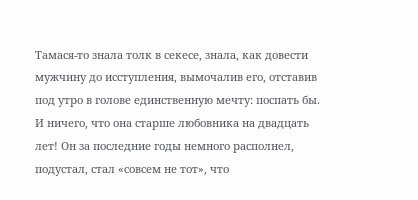Тамася-то знала толк в секесе, знала, как довести мужчину до исступления, вымочалив его, отставив под утро в голове единственную мечту: поспать бы. И ничего, что она старше любовника на двадцать лет! Он за последние годы немного располнел, подустал, стал «совсем не тот», что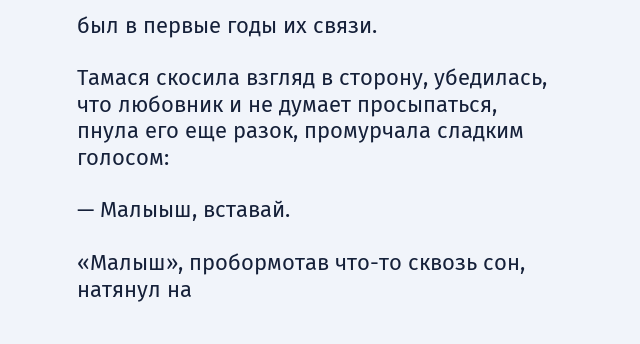был в первые годы их связи.

Тамася скосила взгляд в сторону, убедилась, что любовник и не думает просыпаться, пнула его еще разок, промурчала сладким голосом:

— Малыыш, вставай.

«Малыш», пробормотав что-то сквозь сон, натянул на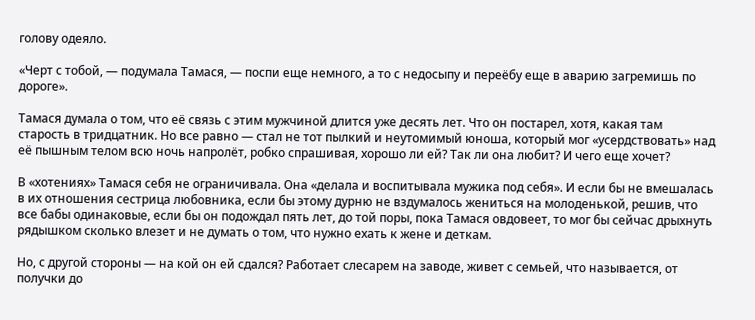голову одеяло.

«Черт с тобой, — подумала Тамася, — поспи еще немного, а то с недосыпу и переёбу еще в аварию загремишь по дороге».

Тамася думала о том, что её связь с этим мужчиной длится уже десять лет. Что он постарел, хотя, какая там старость в тридцатник. Но все равно — стал не тот пылкий и неутомимый юноша, который мог «усердствовать» над её пышным телом всю ночь напролёт, робко спрашивая, хорошо ли ей? Так ли она любит? И чего еще хочет?

В «хотениях» Тамася себя не ограничивала. Она «делала и воспитывала мужика под себя». И если бы не вмешалась в их отношения сестрица любовника, если бы этому дурню не вздумалось жениться на молоденькой, решив, что все бабы одинаковые, если бы он подождал пять лет, до той поры, пока Тамася овдовеет, то мог бы сейчас дрыхнуть рядышком сколько влезет и не думать о том, что нужно ехать к жене и деткам.

Но, с другой стороны — на кой он ей сдался? Работает слесарем на заводе, живет с семьей, что называется, от получки до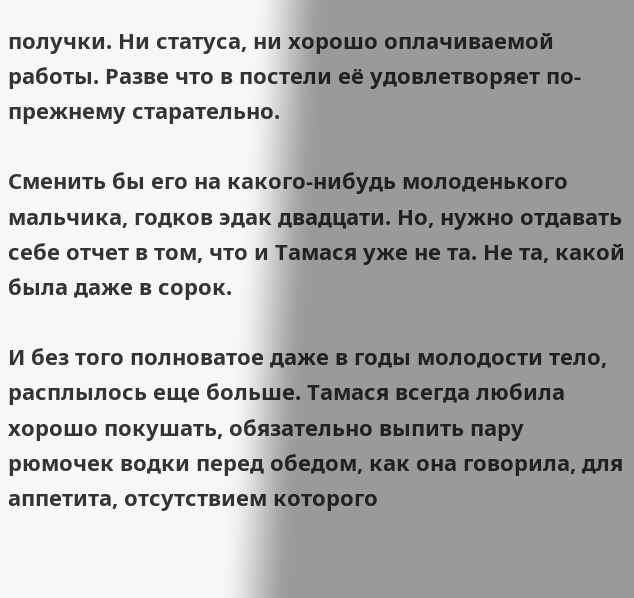получки. Ни статуса, ни хорошо оплачиваемой работы. Разве что в постели её удовлетворяет по-прежнему старательно.

Сменить бы его на какого-нибудь молоденького мальчика, годков эдак двадцати. Но, нужно отдавать себе отчет в том, что и Тамася уже не та. Не та, какой была даже в сорок.

И без того полноватое даже в годы молодости тело, расплылось еще больше. Тамася всегда любила хорошо покушать, обязательно выпить пару рюмочек водки перед обедом, как она говорила, для аппетита, отсутствием которого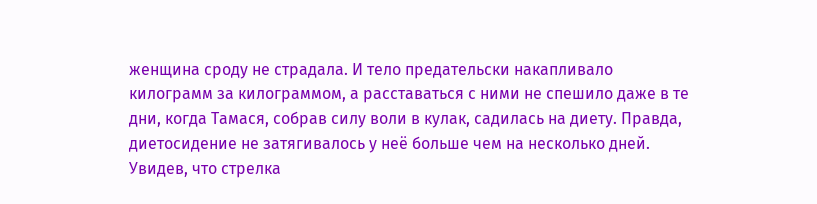женщина сроду не страдала. И тело предательски накапливало килограмм за килограммом, а расставаться с ними не спешило даже в те дни, когда Тамася, собрав силу воли в кулак, садилась на диету. Правда, диетосидение не затягивалось у неё больше чем на несколько дней. Увидев, что стрелка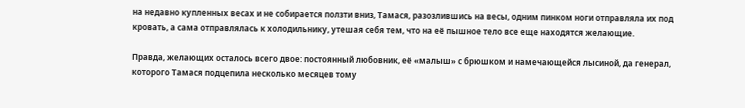на недавно купленных весах и не собирается ползти вниз, Тамася, разозлившись на весы, одним пинком ноги отправляла их под кровать, а сама отправлялась к холодильнику, утешая себя тем, что на её пышное тело все еще находятся желающие.

Правда, желающих осталось всего двое: постоянный любовник, её «малыш» с брюшком и намечающейся лысиной, да генерал, которого Тамася подцепила несколько месяцев тому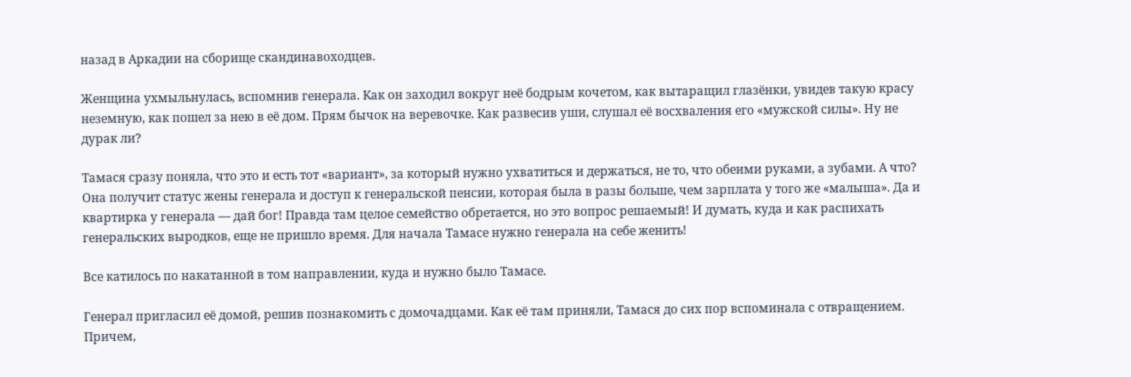назад в Аркадии на сборище скандинавоходцев.

Женщина ухмыльнулась, вспомнив генерала. Как он заходил вокруг неё бодрым кочетом, как вытаращил глазёнки, увидев такую красу неземную, как пошел за нею в её дом. Прям бычок на веревочке. Как развесив уши, слушал её восхваления его «мужской силы». Ну не дурак ли?

Тамася сразу поняла, что это и есть тот «вариант», за который нужно ухватиться и держаться, не то, что обеими руками, а зубами. А что? Она получит статус жены генерала и доступ к генеральской пенсии, которая была в разы больше, чем зарплата у того же «малыша». Да и квартирка у генерала — дай бог! Правда там целое семейство обретается, но это вопрос решаемый! И думать, куда и как распихать генеральских выродков, еще не пришло время. Для начала Тамасе нужно генерала на себе женить!

Все катилось по накатанной в том направлении, куда и нужно было Тамасе.

Генерал пригласил её домой, решив познакомить с домочадцами. Как её там приняли, Тамася до сих пор вспоминала с отвращением. Причем,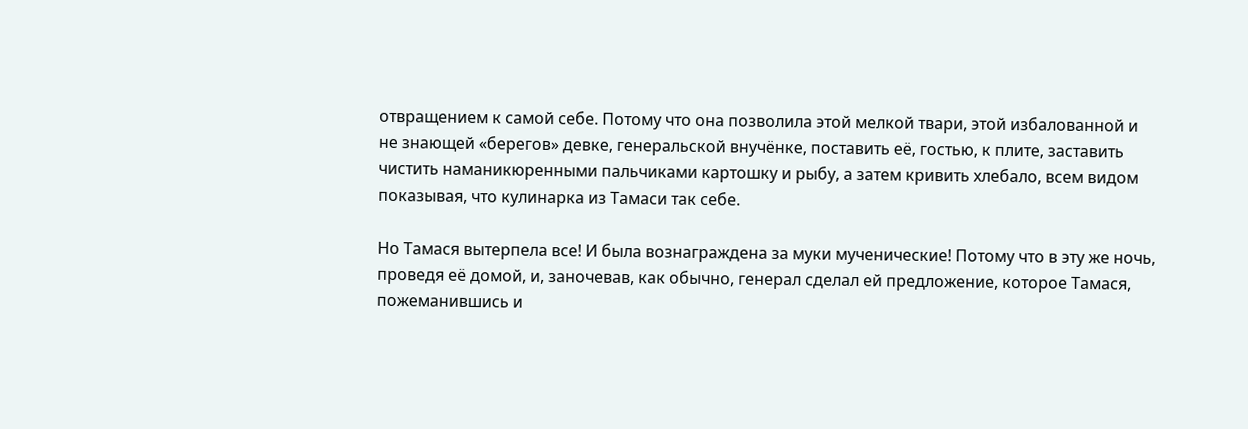отвращением к самой себе. Потому что она позволила этой мелкой твари, этой избалованной и не знающей «берегов» девке, генеральской внучёнке, поставить её, гостью, к плите, заставить чистить наманикюренными пальчиками картошку и рыбу, а затем кривить хлебало, всем видом показывая, что кулинарка из Тамаси так себе.

Но Тамася вытерпела все! И была вознаграждена за муки мученические! Потому что в эту же ночь, проведя её домой, и, заночевав, как обычно, генерал сделал ей предложение, которое Тамася, пожеманившись и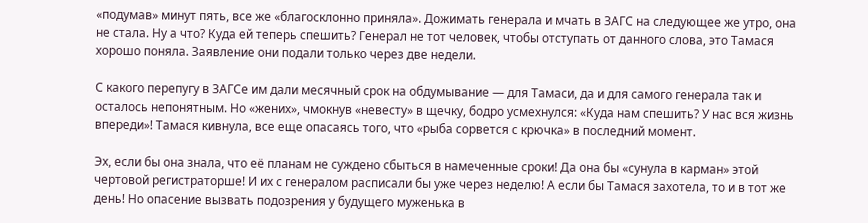«подумав» минут пять, все же «благосклонно приняла». Дожимать генерала и мчать в ЗАГС на следующее же утро, она не стала. Ну а что? Куда ей теперь спешить? Генерал не тот человек, чтобы отступать от данного слова, это Тамася хорошо поняла. Заявление они подали только через две недели.

С какого перепугу в ЗАГСе им дали месячный срок на обдумывание — для Тамаси, да и для самого генерала так и осталось непонятным. Но «жених», чмокнув «невесту» в щечку, бодро усмехнулся: «Куда нам спешить? У нас вся жизнь впереди»! Тамася кивнула, все еще опасаясь того, что «рыба сорвется с крючка» в последний момент.

Эх, если бы она знала, что её планам не суждено сбыться в намеченные сроки! Да она бы «сунула в карман» этой чертовой регистраторше! И их с генералом расписали бы уже через неделю! А если бы Тамася захотела, то и в тот же день! Но опасение вызвать подозрения у будущего муженька в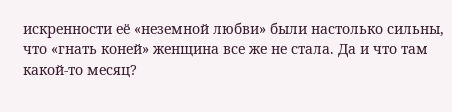искренности её «неземной любви» были настолько сильны, что «гнать коней» женщина все же не стала. Да и что там какой-то месяц?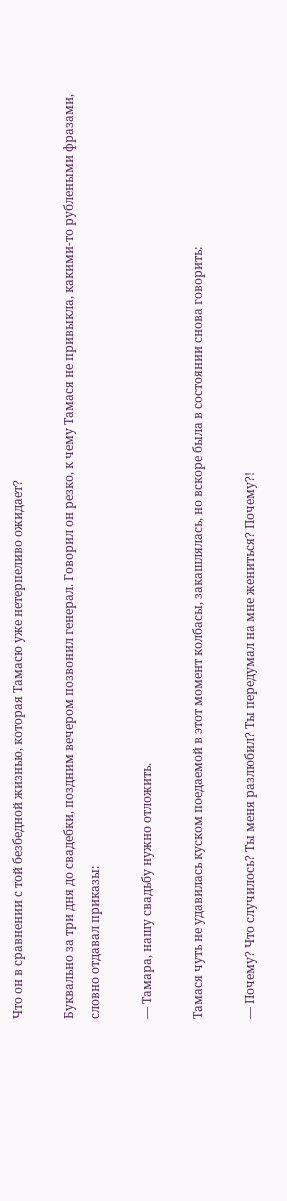Что он в сравнении с той безбедной жизнью, которая Тамасю уже нетерпеливо ожидает?

Буквально за три дня до свадебки, поздним вечером позвонил генерал. Говорил он резко, к чему Тамася не привыкла, какими-то рублеными фразами, словно отдавал приказы:

— Тамара, нашу свадьбу нужно отложить.

Тамася чуть не удавилась куском поедаемой в этот момент колбасы, закашлялась, но вскоре была в состоянии снова говорить:

— Почему? Что случилось? Ты меня разлюбил? Ты передумал на мне жениться? Почему?!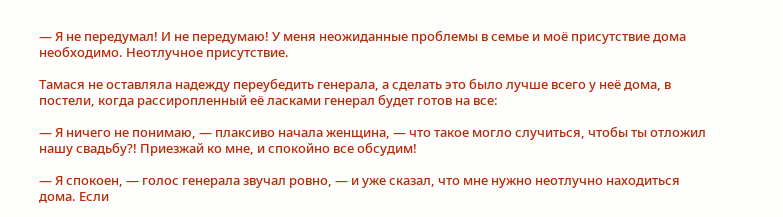— Я не передумал! И не передумаю! У меня неожиданные проблемы в семье и моё присутствие дома необходимо. Неотлучное присутствие.

Тамася не оставляла надежду переубедить генерала, а сделать это было лучше всего у неё дома, в постели, когда рассиропленный её ласками генерал будет готов на все:

— Я ничего не понимаю, — плаксиво начала женщина, — что такое могло случиться, чтобы ты отложил нашу свадьбу?! Приезжай ко мне, и спокойно все обсудим!

— Я спокоен, — голос генерала звучал ровно, — и уже сказал, что мне нужно неотлучно находиться дома. Если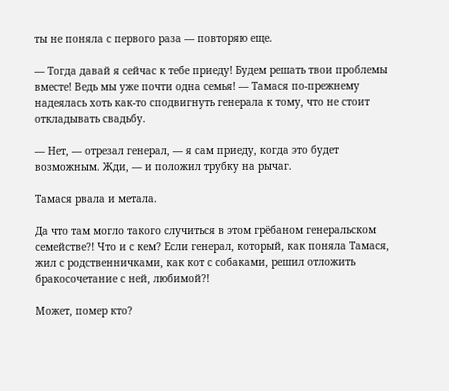ты не поняла с первого раза — повторяю еще.

— Тогда давай я сейчас к тебе приеду! Будем решать твои проблемы вместе! Ведь мы уже почти одна семья! — Тамася по-прежнему надеялась хоть как-то сподвигнуть генерала к тому, что не стоит откладывать свадьбу.

— Нет, — отрезал генерал, — я сам приеду, когда это будет возможным. Жди, — и положил трубку на рычаг.

Тамася рвала и метала.

Да что там могло такого случиться в этом грёбаном генеральском семействе?! Что и с кем? Если генерал, который, как поняла Тамася, жил с родственничками, как кот с собаками, решил отложить бракосочетание с ней, любимой?!

Может, помер кто?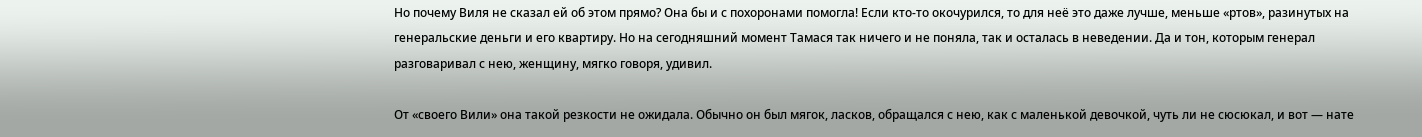Но почему Виля не сказал ей об этом прямо? Она бы и с похоронами помогла! Если кто-то окочурился, то для неё это даже лучше, меньше «ртов», разинутых на генеральские деньги и его квартиру. Но на сегодняшний момент Тамася так ничего и не поняла, так и осталась в неведении. Да и тон, которым генерал разговаривал с нею, женщину, мягко говоря, удивил.

От «своего Вили» она такой резкости не ожидала. Обычно он был мягок, ласков, обращался с нею, как с маленькой девочкой, чуть ли не сюсюкал, и вот — нате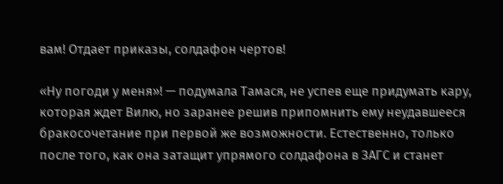вам! Отдает приказы, солдафон чертов!

«Ну погоди у меня»! — подумала Тамася, не успев еще придумать кару, которая ждет Вилю, но заранее решив припомнить ему неудавшееся бракосочетание при первой же возможности. Естественно, только после того, как она затащит упрямого солдафона в ЗАГС и станет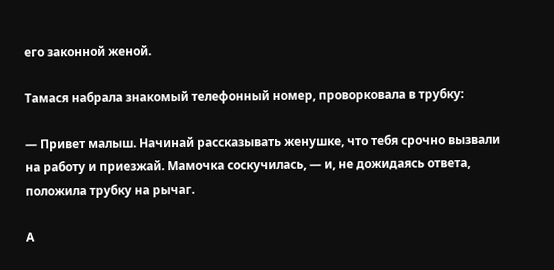его законной женой.

Тамася набрала знакомый телефонный номер, проворковала в трубку:

— Привет малыш. Начинай рассказывать женушке, что тебя срочно вызвали на работу и приезжай. Мамочка соскучилась, — и, не дожидаясь ответа, положила трубку на рычаг.

А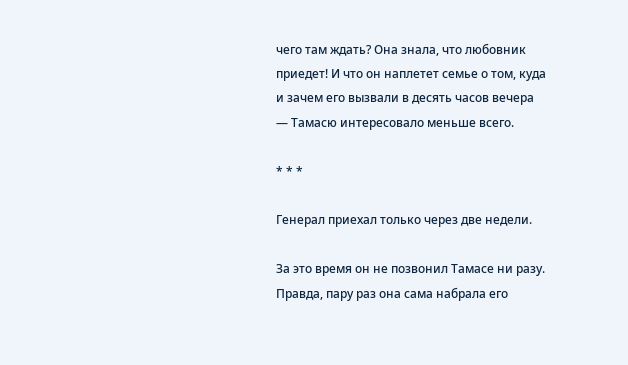чего там ждать? Она знала, что любовник приедет! И что он наплетет семье о том, куда и зачем его вызвали в десять часов вечера — Тамасю интересовало меньше всего.

* * *

Генерал приехал только через две недели.

За это время он не позвонил Тамасе ни разу. Правда, пару раз она сама набрала его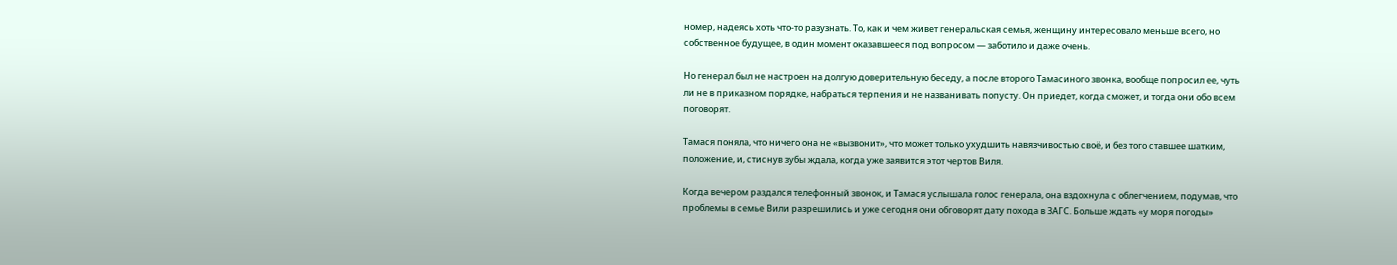номер, надеясь хоть что-то разузнать. То, как и чем живет генеральская семья, женщину интересовало меньше всего, но собственное будущее, в один момент оказавшееся под вопросом — заботило и даже очень.

Но генерал был не настроен на долгую доверительную беседу, а после второго Тамасиного звонка, вообще попросил ее, чуть ли не в приказном порядке, набраться терпения и не названивать попусту. Он приедет, когда сможет, и тогда они обо всем поговорят.

Тамася поняла, что ничего она не «вызвонит», что может только ухудшить навязчивостью своё, и без того ставшее шатким, положение, и, стиснув зубы ждала, когда уже заявится этот чертов Виля.

Когда вечером раздался телефонный звонок, и Тамася услышала голос генерала, она вздохнула с облегчением, подумав, что проблемы в семье Вили разрешились и уже сегодня они обговорят дату похода в ЗАГС. Больше ждать «у моря погоды»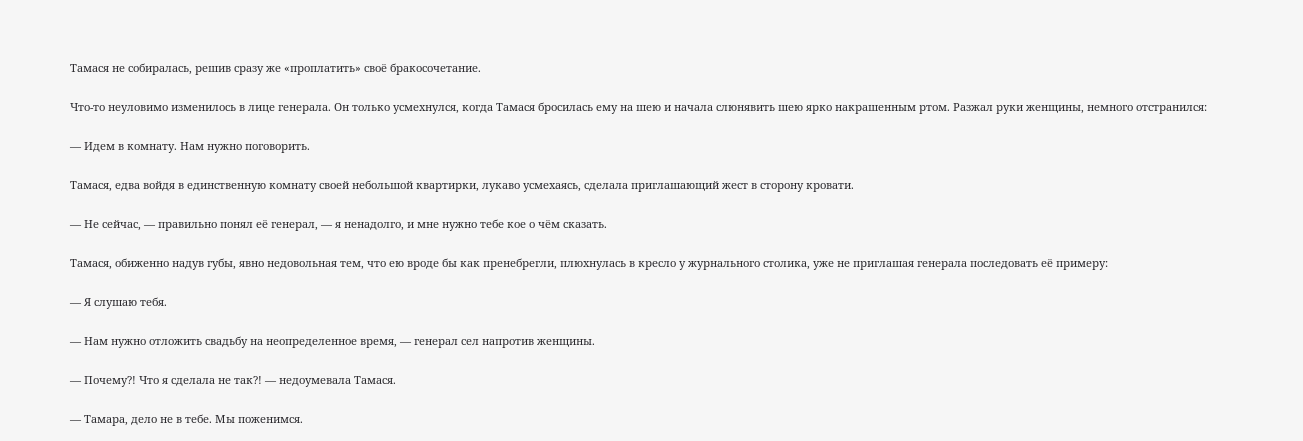Тамася не собиралась, решив сразу же «проплатить» своё бракосочетание.

Что-то неуловимо изменилось в лице генерала. Он только усмехнулся, когда Тамася бросилась ему на шею и начала слюнявить шею ярко накрашенным ртом. Разжал руки женщины, немного отстранился:

— Идем в комнату. Нам нужно поговорить.

Тамася, едва войдя в единственную комнату своей небольшой квартирки, лукаво усмехаясь, сделала приглашающий жест в сторону кровати.

— Не сейчас, — правильно понял её генерал, — я ненадолго, и мне нужно тебе кое о чём сказать.

Тамася, обиженно надув губы, явно недовольная тем, что ею вроде бы как пренебрегли, плюхнулась в кресло у журнального столика, уже не приглашая генерала последовать её примеру:

— Я слушаю тебя.

— Нам нужно отложить свадьбу на неопределенное время, — генерал сел напротив женщины.

— Почему?! Что я сделала не так?! — недоумевала Тамася.

— Тамара, дело не в тебе. Мы поженимся.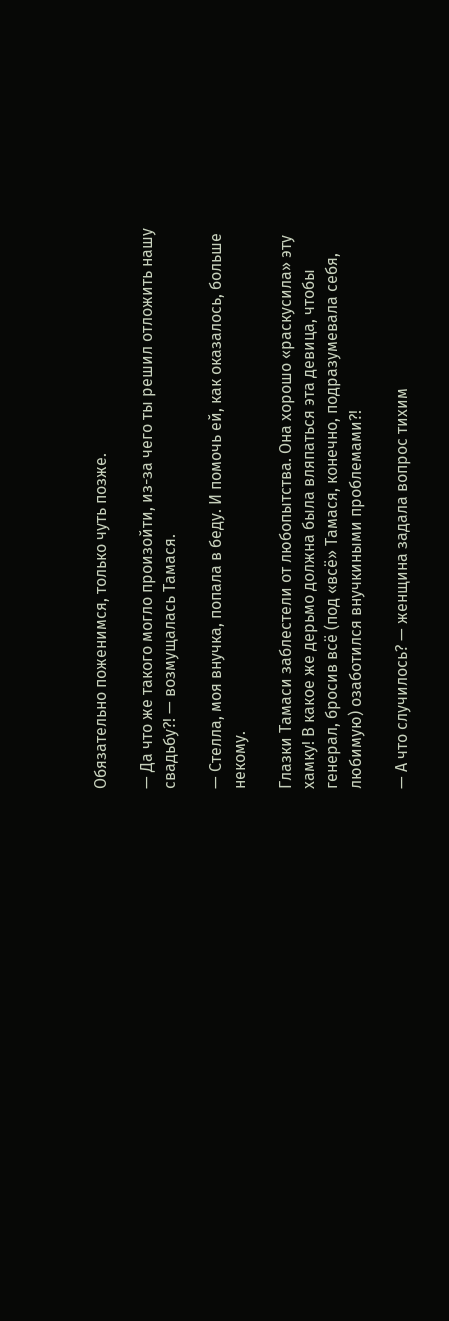Обязательно поженимся, только чуть позже.

— Да что же такого могло произойти, из-за чего ты решил отложить нашу свадьбу?! — возмущалась Тамася.

— Стелла, моя внучка, попала в беду. И помочь ей, как оказалось, больше некому.

Глазки Тамаси заблестели от любопытства. Она хорошо «раскусила» эту хамку! В какое же дерьмо должна была вляпаться эта девица, чтобы генерал, бросив всё (под «всё» Тамася, конечно, подразумевала себя, любимую) озаботился внучкиными проблемами?!

— А что случилось? — женщина задала вопрос тихим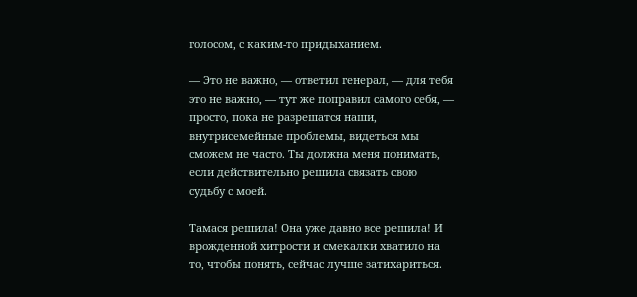голосом, с каким-то придыханием.

— Это не важно, — ответил генерал, — для тебя это не важно, — тут же поправил самого себя, — просто, пока не разрешатся наши, внутрисемейные проблемы, видеться мы сможем не часто. Ты должна меня понимать, если действительно решила связать свою судьбу с моей.

Тамася решила! Она уже давно все решила! И врожденной хитрости и смекалки хватило на то, чтобы понять, сейчас лучше затихариться.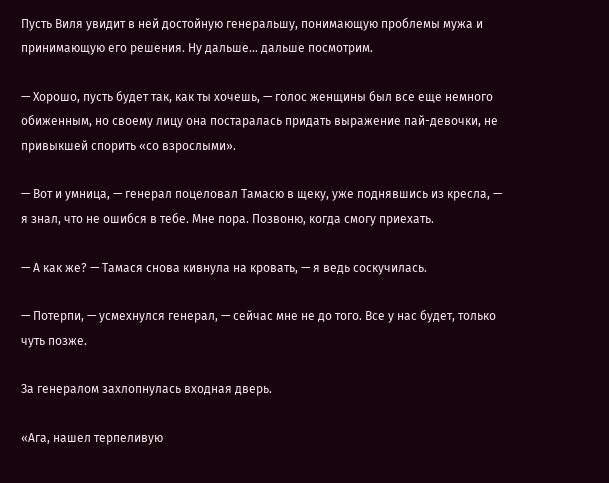Пусть Виля увидит в ней достойную генеральшу, понимающую проблемы мужа и принимающую его решения. Ну дальше… дальше посмотрим.

— Хорошо, пусть будет так, как ты хочешь, — голос женщины был все еще немного обиженным, но своему лицу она постаралась придать выражение пай-девочки, не привыкшей спорить «со взрослыми».

— Вот и умница, — генерал поцеловал Тамасю в щеку, уже поднявшись из кресла, — я знал, что не ошибся в тебе. Мне пора. Позвоню, когда смогу приехать.

— А как же? — Тамася снова кивнула на кровать, — я ведь соскучилась.

— Потерпи, — усмехнулся генерал, — сейчас мне не до того. Все у нас будет, только чуть позже.

За генералом захлопнулась входная дверь.

«Ага, нашел терпеливую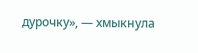дурочку», — хмыкнула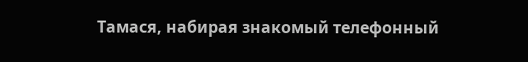Тамася, набирая знакомый телефонный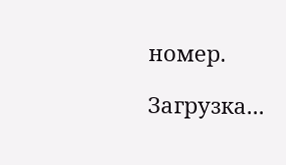номер.

Загрузка...